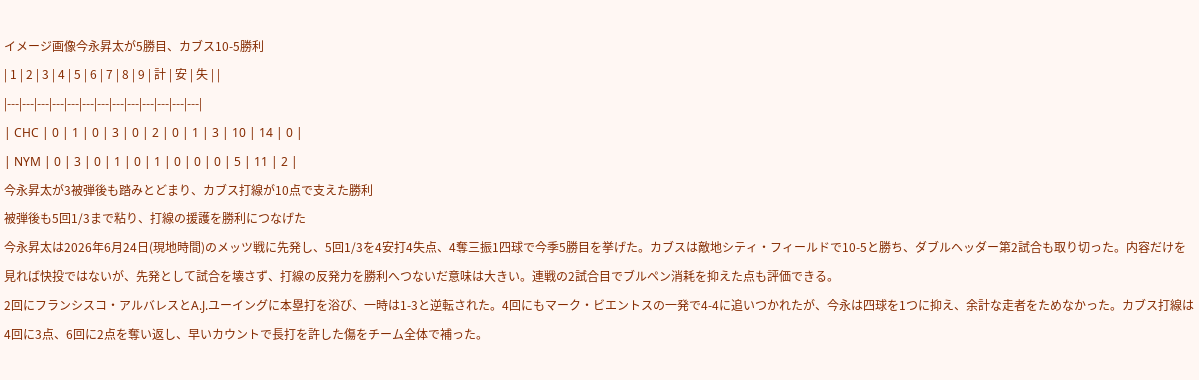イメージ画像今永昇太が5勝目、カブス10-5勝利
| 1 | 2 | 3 | 4 | 5 | 6 | 7 | 8 | 9 | 計 | 安 | 失 | |
|---|---|---|---|---|---|---|---|---|---|---|---|---|
| CHC | 0 | 1 | 0 | 3 | 0 | 2 | 0 | 1 | 3 | 10 | 14 | 0 |
| NYM | 0 | 3 | 0 | 1 | 0 | 1 | 0 | 0 | 0 | 5 | 11 | 2 |
今永昇太が3被弾後も踏みとどまり、カブス打線が10点で支えた勝利
被弾後も5回1/3まで粘り、打線の援護を勝利につなげた
今永昇太は2026年6月24日(現地時間)のメッツ戦に先発し、5回1/3を4安打4失点、4奪三振1四球で今季5勝目を挙げた。カブスは敵地シティ・フィールドで10-5と勝ち、ダブルヘッダー第2試合も取り切った。内容だけを見れば快投ではないが、先発として試合を壊さず、打線の反発力を勝利へつないだ意味は大きい。連戦の2試合目でブルペン消耗を抑えた点も評価できる。
2回にフランシスコ・アルバレスとA.J.ユーイングに本塁打を浴び、一時は1-3と逆転された。4回にもマーク・ビエントスの一発で4-4に追いつかれたが、今永は四球を1つに抑え、余計な走者をためなかった。カブス打線は4回に3点、6回に2点を奪い返し、早いカウントで長打を許した傷をチーム全体で補った。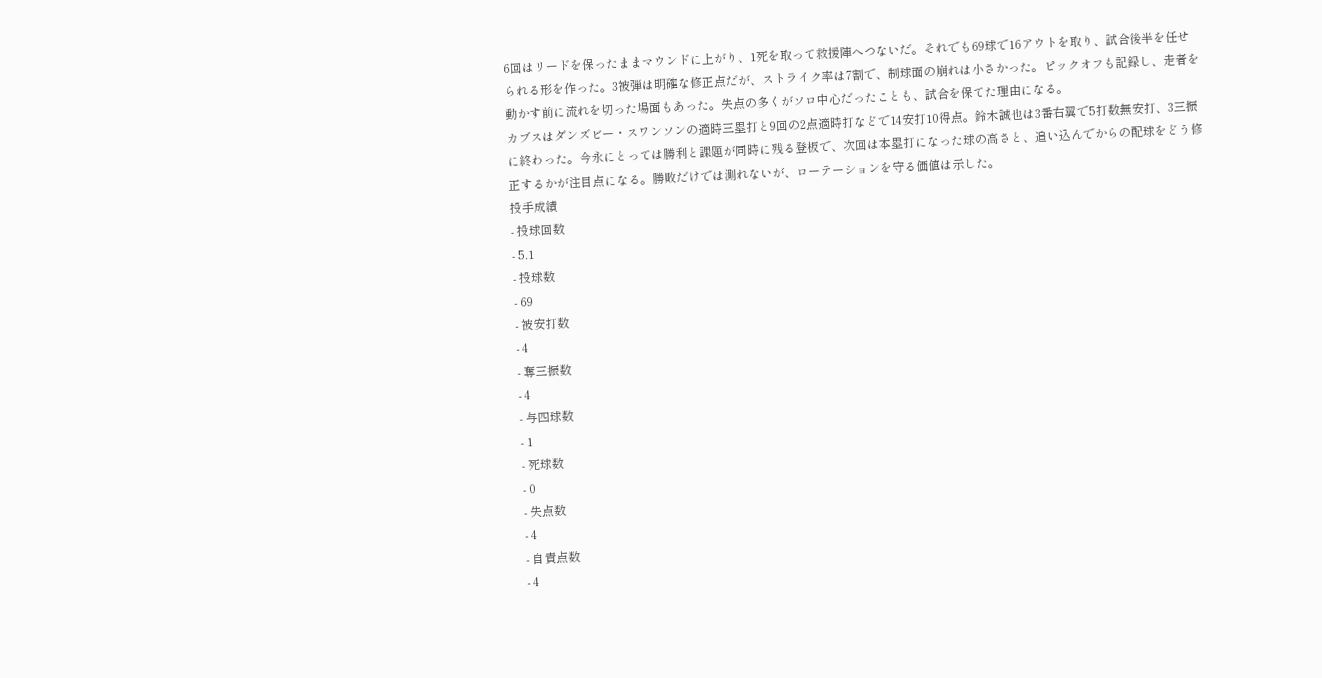6回はリードを保ったままマウンドに上がり、1死を取って救援陣へつないだ。それでも69球で16アウトを取り、試合後半を任せられる形を作った。3被弾は明確な修正点だが、ストライク率は7割で、制球面の崩れは小さかった。ピックオフも記録し、走者を動かす前に流れを切った場面もあった。失点の多くがソロ中心だったことも、試合を保てた理由になる。
カブスはダンズビー・スワンソンの適時三塁打と9回の2点適時打などで14安打10得点。鈴木誠也は3番右翼で5打数無安打、3三振に終わった。今永にとっては勝利と課題が同時に残る登板で、次回は本塁打になった球の高さと、追い込んでからの配球をどう修正するかが注目点になる。勝敗だけでは測れないが、ローテーションを守る価値は示した。
投手成績
- 投球回数
- 5.1
- 投球数
- 69
- 被安打数
- 4
- 奪三振数
- 4
- 与四球数
- 1
- 死球数
- 0
- 失点数
- 4
- 自責点数
- 4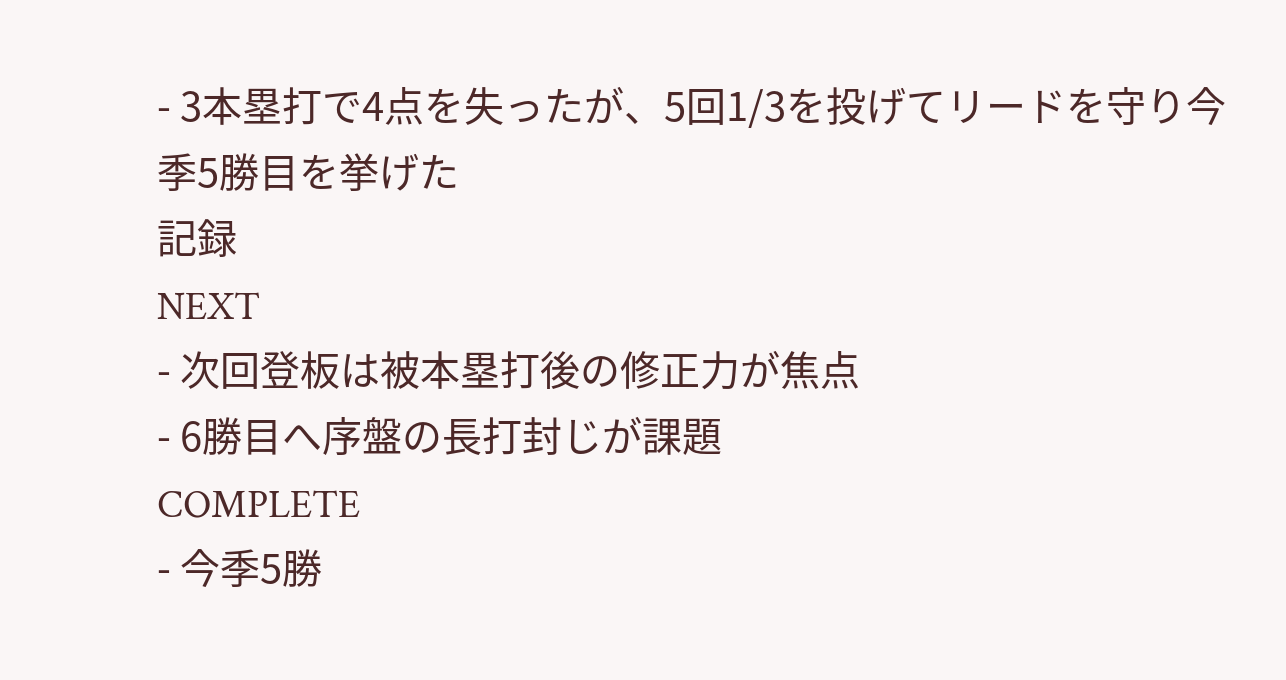- 3本塁打で4点を失ったが、5回1/3を投げてリードを守り今季5勝目を挙げた
記録
NEXT
- 次回登板は被本塁打後の修正力が焦点
- 6勝目へ序盤の長打封じが課題
COMPLETE
- 今季5勝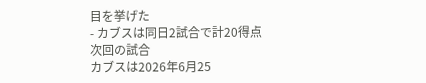目を挙げた
- カブスは同日2試合で計20得点
次回の試合
カブスは2026年6月25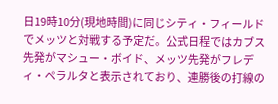日19時10分(現地時間)に同じシティ・フィールドでメッツと対戦する予定だ。公式日程ではカブス先発がマシュー・ボイド、メッツ先発がフレディ・ペラルタと表示されており、連勝後の打線の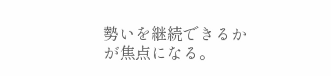勢いを継続できるかが焦点になる。